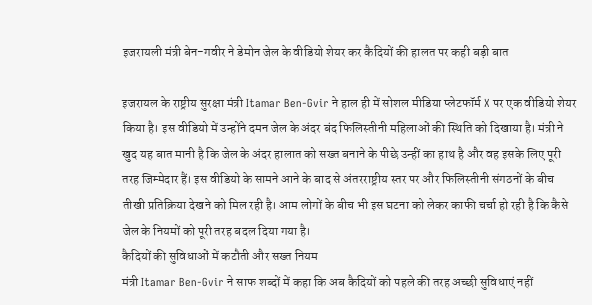इजरायली मंत्री बेन-गवीर ने डेमोन जेल के वीडियो शेयर कर कैदियों की हालत पर कही बड़ी बात

इजरायल के राष्ट्रीय सुरक्षा मंत्री Itamar Ben-Gvir ने हाल ही में सोशल मीडिया प्लेटफॉर्म X पर एक वीडियो शेयर किया है। इस वीडियो में उन्होंने दमन जेल के अंदर बंद फिलिस्तीनी महिलाओं की स्थिति को दिखाया है। मंत्री ने खुद यह बात मानी है कि जेल के अंदर हालात को सख्त बनाने के पीछे उन्हीं का हाथ है और वह इसके लिए पूरी तरह जिम्मेदार हैं। इस वीडियो के सामने आने के बाद से अंतरराष्ट्रीय स्तर पर और फिलिस्तीनी संगठनों के बीच तीखी प्रतिक्रिया देखने को मिल रही है। आम लोगों के बीच भी इस घटना को लेकर काफी चर्चा हो रही है कि कैसे जेल के नियमों को पूरी तरह बदल दिया गया है।
कैदियों की सुविधाओं में कटौती और सख्त नियम
मंत्री Itamar Ben-Gvir ने साफ शब्दों में कहा कि अब कैदियों को पहले की तरह अच्छी सुविधाएं नहीं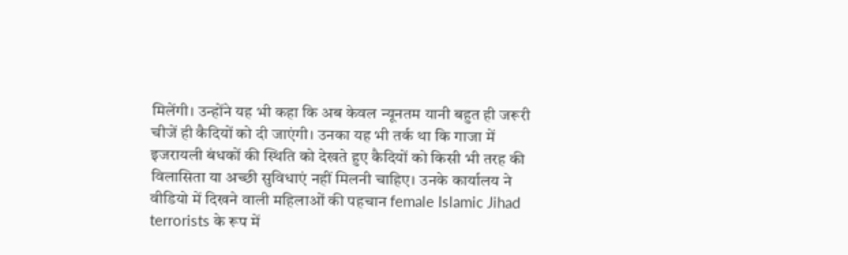मिलेंगी। उन्होंने यह भी कहा कि अब केवल न्यूनतम यानी बहुत ही जरूरी चीजें ही कैदियों को दी जाएंगी। उनका यह भी तर्क था कि गाजा में इजरायली बंधकों की स्थिति को देखते हुए कैदियों को किसी भी तरह की विलासिता या अच्छी सुविधाएं नहीं मिलनी चाहिए। उनके कार्यालय ने वीडियो में दिखने वाली महिलाओं की पहचान female Islamic Jihad terrorists के रूप में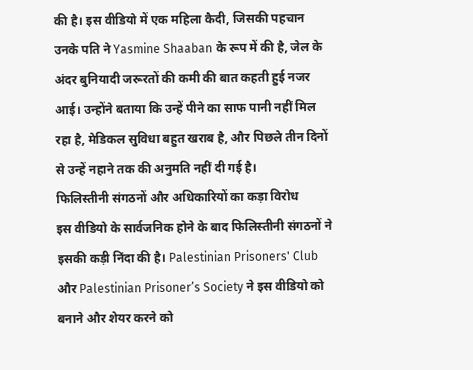की है। इस वीडियो में एक महिला कैदी, जिसकी पहचान उनके पति ने Yasmine Shaaban के रूप में की है, जेल के अंदर बुनियादी जरूरतों की कमी की बात कहती हुई नजर आई। उन्होंने बताया कि उन्हें पीने का साफ पानी नहीं मिल रहा है, मेडिकल सुविधा बहुत खराब है, और पिछले तीन दिनों से उन्हें नहाने तक की अनुमति नहीं दी गई है।
फिलिस्तीनी संगठनों और अधिकारियों का कड़ा विरोध
इस वीडियो के सार्वजनिक होने के बाद फिलिस्तीनी संगठनों ने इसकी कड़ी निंदा की है। Palestinian Prisoners' Club और Palestinian Prisoner’s Society ने इस वीडियो को बनाने और शेयर करने को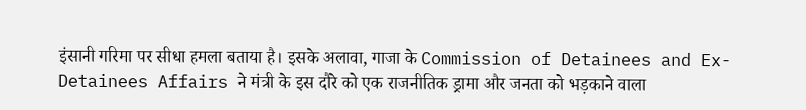इंसानी गरिमा पर सीधा हमला बताया है। इसके अलावा, गाजा के Commission of Detainees and Ex-Detainees Affairs ने मंत्री के इस दौरे को एक राजनीतिक ड्रामा और जनता को भड़काने वाला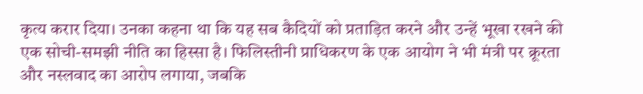कृत्य करार दिया। उनका कहना था कि यह सब कैदियों को प्रताड़ित करने और उन्हें भूखा रखने की एक सोची-समझी नीति का हिस्सा है। फिलिस्तीनी प्राधिकरण के एक आयोग ने भी मंत्री पर क्रूरता और नस्लवाद का आरोप लगाया, जबकि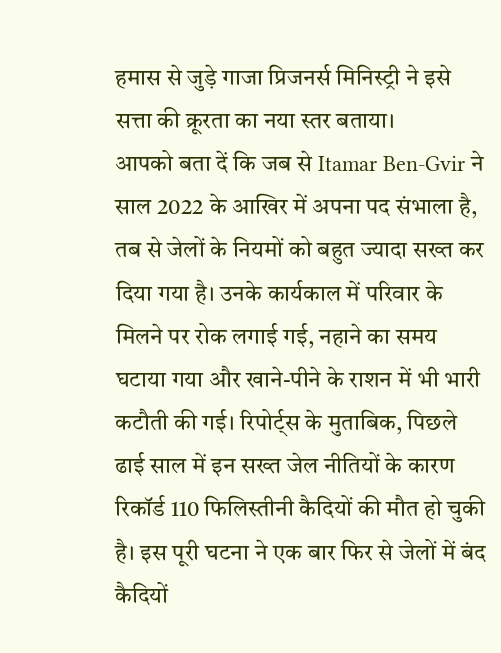हमास से जुड़े गाजा प्रिजनर्स मिनिस्ट्री ने इसे सत्ता की क्रूरता का नया स्तर बताया।
आपको बता दें कि जब से Itamar Ben-Gvir ने साल 2022 के आखिर में अपना पद संभाला है, तब से जेलों के नियमों को बहुत ज्यादा सख्त कर दिया गया है। उनके कार्यकाल में परिवार के मिलने पर रोक लगाई गई, नहाने का समय घटाया गया और खाने-पीने के राशन में भी भारी कटौती की गई। रिपोर्ट्स के मुताबिक, पिछले ढाई साल में इन सख्त जेल नीतियों के कारण रिकॉर्ड 110 फिलिस्तीनी कैदियों की मौत हो चुकी है। इस पूरी घटना ने एक बार फिर से जेलों में बंद कैदियों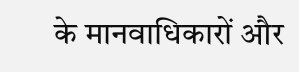के मानवाधिकारों और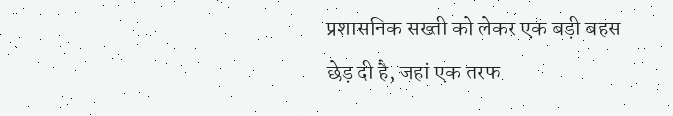प्रशासनिक सख्ती को लेकर एक बड़ी बहस छेड़ दी है, जहां एक तरफ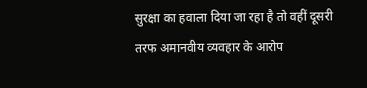सुरक्षा का हवाला दिया जा रहा है तो वहीं दूसरी तरफ अमानवीय व्यवहार के आरोप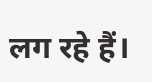लग रहे हैं।